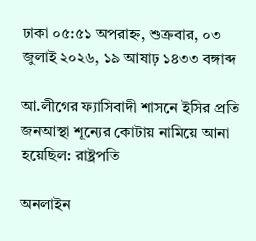ঢাকা ০৫:৫১ অপরাহ্ন, শুক্রবার, ০৩ জুলাই ২০২৬, ১৯ আষাঢ় ১৪৩৩ বঙ্গাব্দ

আ.লীগের ফ্যাসিবাদী শাসনে ইসির প্রতি জনআস্থা শূন্যের কোটায় নামিয়ে আনা হয়েছিল: রাষ্ট্রপতি

অনলাইন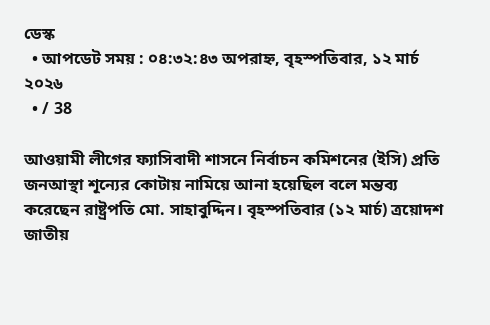ডেস্ক
  • আপডেট সময় : ০৪:৩২:৪৩ অপরাহ্ন, বৃহস্পতিবার, ১২ মার্চ ২০২৬
  • / 38

আওয়ামী লীগের ফ্যাসিবাদী শাসনে নির্বাচন কমিশনের (ইসি) প্রতি জনআস্থা শূন্যের কোটায় নামিয়ে আনা হয়েছিল বলে মন্তব্য করেছেন রাষ্ট্রপতি মো. সাহাবুদ্দিন। বৃহস্পতিবার (১২ মার্চ) ত্রয়োদশ জাতীয়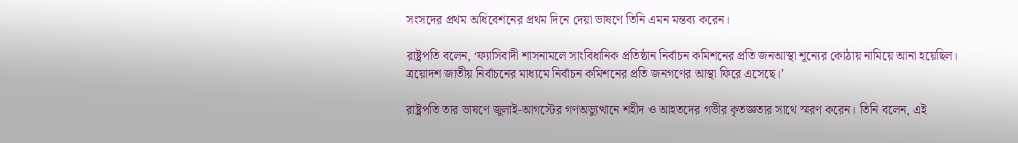সংসদের প্রথম অধিবেশনের প্রথম দিনে দেয়া ভাষণে তিনি এমন মন্তব্য করেন।

রাষ্ট্রপতি বলেন, ‘ফ্যাসিবাদী শাসনামলে সাংবিধানিক প্রতিষ্ঠান নির্বাচন কমিশনের প্রতি জনআস্থা শূন্যের কোঠায় নামিয়ে আনা হয়েছিল। ত্রয়োদশ জাতীয় নির্বাচনের মাধ্যমে নির্বাচন কমিশনের প্রতি জনগণের আস্থা ফিরে এসেছে।’

রাষ্ট্রপতি তার ভাষণে জুলাই-আগস্টের গণঅভ্যুত্থানে শহীদ ও আহতদের গভীর কৃতজ্ঞতার সাথে স্মরণ করেন। তিনি বলেন, এই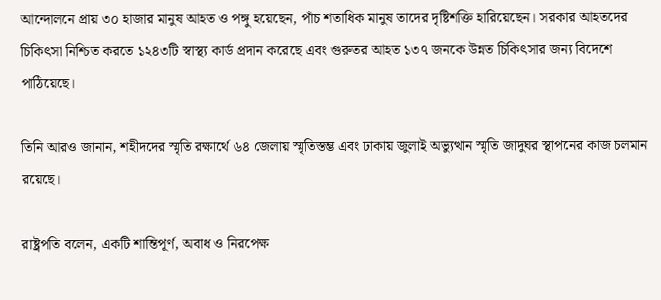আন্দোলনে প্রায় ৩০ হাজার মানুষ আহত ও পঙ্গু হয়েছেন, পাঁচ শতাধিক মানুষ তাদের দৃষ্টিশক্তি হারিয়েছেন। সরকার আহতদের চিকিৎসা নিশ্চিত করতে ১২৪৩টি স্বাস্থ্য কার্ড প্রদান করেছে এবং গুরুতর আহত ১৩৭ জনকে উন্নত চিকিৎসার জন্য বিদেশে পাঠিয়েছে।

তিনি আরও জানান, শহীদদের স্মৃতি রক্ষার্থে ৬৪ জেলায় স্মৃতিস্তম্ভ এবং ঢাকায় জুলাই অভ্যুত্থান স্মৃতি জাদুঘর স্থাপনের কাজ চলমান রয়েছে।

রাষ্ট্রপতি বলেন, একটি শান্তিপূর্ণ, অবাধ ও নিরপেক্ষ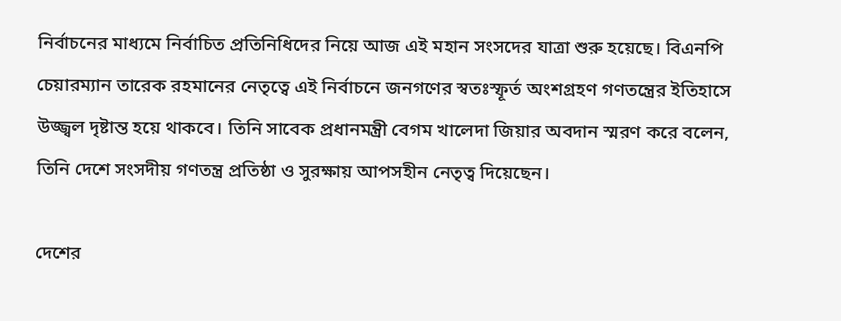নির্বাচনের মাধ্যমে নির্বাচিত প্রতিনিধিদের নিয়ে আজ এই মহান সংসদের যাত্রা শুরু হয়েছে। বিএনপি চেয়ারম্যান তারেক রহমানের নেতৃত্বে এই নির্বাচনে জনগণের স্বতঃস্ফূর্ত অংশগ্রহণ গণতন্ত্রের ইতিহাসে উজ্জ্বল দৃষ্টান্ত হয়ে থাকবে। তিনি সাবেক প্রধানমন্ত্রী বেগম খালেদা জিয়ার অবদান স্মরণ করে বলেন, তিনি দেশে সংসদীয় গণতন্ত্র প্রতিষ্ঠা ও সুরক্ষায় আপসহীন নেতৃত্ব দিয়েছেন।

দেশের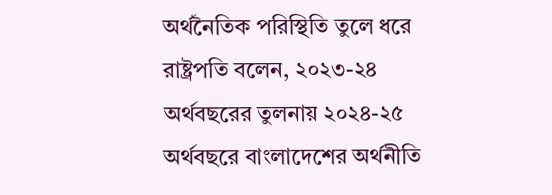অর্থনৈতিক পরিস্থিতি তুলে ধরে রাষ্ট্রপতি বলেন, ২০২৩-২৪ অর্থবছরের তুলনায় ২০২৪-২৫ অর্থবছরে বাংলাদেশের অর্থনীতি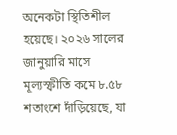অনেকটা স্থিতিশীল হয়েছে। ২০২৬ সালের জানুয়ারি মাসে মূল্যস্ফীতি কমে ৮.৫৮ শতাংশে দাঁড়িয়েছে, যা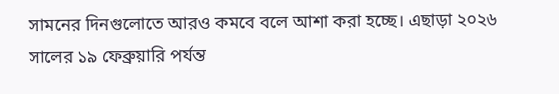সামনের দিনগুলোতে আরও কমবে বলে আশা করা হচ্ছে। এছাড়া ২০২৬ সালের ১৯ ফেব্রুয়ারি পর্যন্ত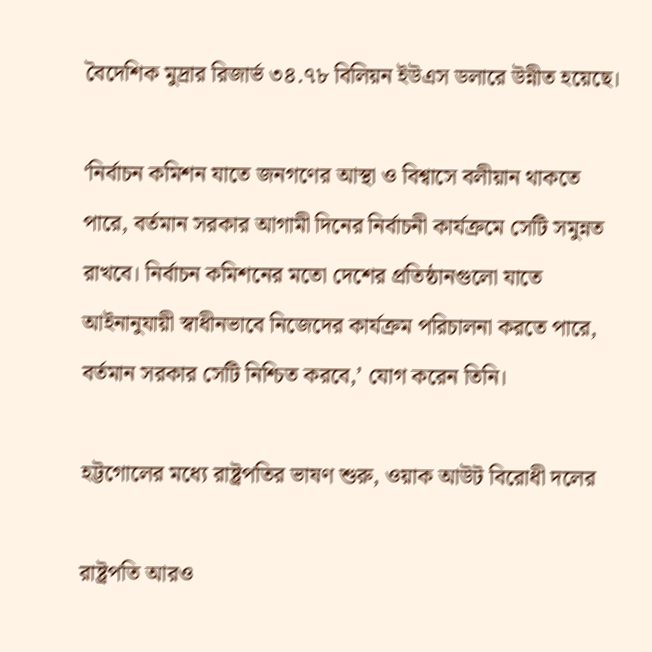বৈদেশিক মুদ্রার রিজার্ভ ৩৪.৭৮ বিলিয়ন ইউএস ডলারে উন্নীত হয়েছে।

‘নির্বাচন কমিশন যাতে জনগণের আস্থা ও বিশ্বাসে বলীয়ান থাকতে পারে, বর্তমান সরকার আগামী দিনের নির্বাচনী কার্যক্রমে সেটি সমুন্নত রাখবে। নির্বাচন কমিশনের মতো দেশের প্রতিষ্ঠানগুলো যাতে আইনানুযায়ী স্বাধীনভাবে নিজেদের কার্যক্রম পরিচালনা করতে পারে, বর্তমান সরকার সেটি নিশ্চিত করবে,’ যোগ করেন তিনি।

হট্টগোলের মধ্যে রাষ্ট্রপতির ভাষণ শুরু, ওয়াক আউট বিরোধী দলের

রাষ্ট্রপতি আরও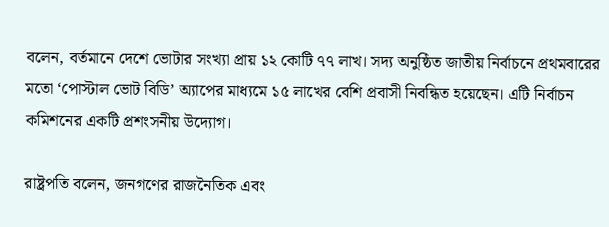বলেন, বর্তমানে দেশে ভোটার সংখ্যা প্রায় ১২ কোটি ৭৭ লাখ। সদ্য অনুষ্ঠিত জাতীয় নির্বাচনে প্রথমবারের মতো ‘পোস্টাল ভোট বিডি’ অ্যাপের মাধ্যমে ১৫ লাখের বেশি প্রবাসী নিবন্ধিত হয়েছেন। এটি নির্বাচন কমিশনের একটি প্রশংসনীয় উদ্যোগ।

রাষ্ট্রপতি বলেন, জনগণের রাজনৈতিক এবং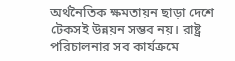অর্থনৈতিক ক্ষমতায়ন ছাড়া দেশে টেকসই উন্নয়ন সম্ভব নয়। রাষ্ট্র পরিচালনার সব কার্যক্রমে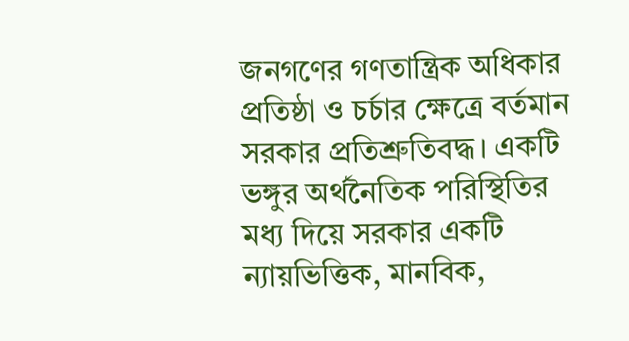জনগণের গণতান্ত্রিক অধিকার প্রতিষ্ঠা ও চর্চার ক্ষেত্রে বর্তমান সরকার প্রতিশ্রুতিবদ্ধ। একটি ভঙ্গুর অর্থনৈতিক পরিস্থিতির মধ্য দিয়ে সরকার একটি ন্যায়ভিত্তিক, মানবিক,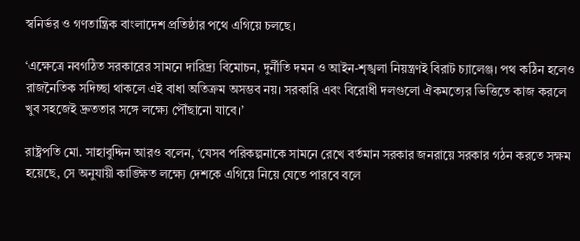স্বনির্ভর ও গণতান্ত্রিক বাংলাদেশ প্রতিষ্ঠার পথে এগিয়ে চলছে।

‘এক্ষেত্রে নবগঠিত সরকারের সামনে দারিদ্র্য বিমোচন, দুর্নীতি দমন ও আইন-শৃঙ্খলা নিয়ন্ত্রণই বিরাট চ্যালেঞ্জ। পথ কঠিন হলেও রাজনৈতিক সদিচ্ছা থাকলে এই বাধা অতিক্রম অসম্ভব নয়। সরকারি এবং বিরোধী দলগুলো ঐকমত্যের ভিত্তিতে কাজ করলে খুব সহজেই দ্রুততার সঙ্গে লক্ষ্যে পৌঁছানো যাবে।’

রাষ্ট্রপতি মো. সাহাবুদ্দিন আরও বলেন, ‘যেসব পরিকল্পনাকে সামনে রেখে বর্তমান সরকার জনরায়ে সরকার গঠন করতে সক্ষম হয়েছে, সে অনুযায়ী কাঙ্ক্ষিত লক্ষ্যে দেশকে এগিয়ে নিয়ে যেতে পারবে বলে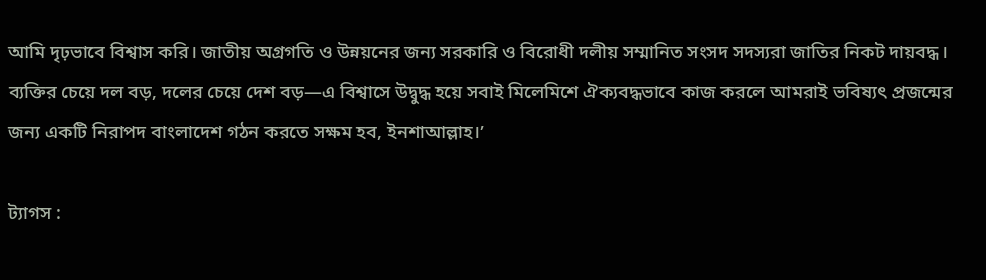আমি দৃঢ়ভাবে বিশ্বাস করি। জাতীয় অগ্রগতি ও উন্নয়নের জন্য সরকারি ও বিরোধী দলীয় সম্মানিত সংসদ সদস্যরা জাতির নিকট দায়বদ্ধ। ব্যক্তির চেয়ে দল বড়, দলের চেয়ে দেশ বড়—এ বিশ্বাসে উদ্বুদ্ধ হয়ে সবাই মিলেমিশে ঐক্যবদ্ধভাবে কাজ করলে আমরাই ভবিষ্যৎ প্রজন্মের জন্য একটি নিরাপদ বাংলাদেশ গঠন করতে সক্ষম হব, ইনশাআল্লাহ।’

ট্যাগস :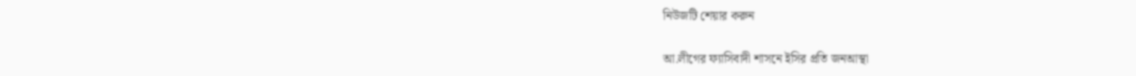নিউজটি শেয়ার করুন

আ.লীগের ফ্যাসিবাদী শাসনে ইসির প্রতি জনআস্থা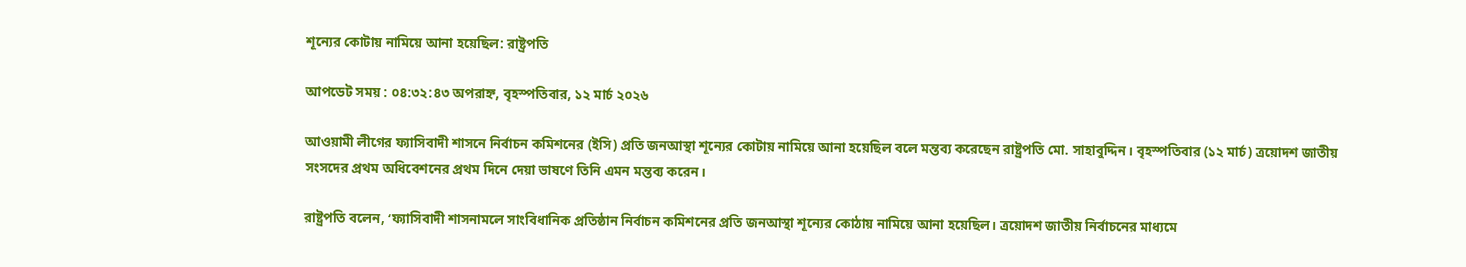শূন্যের কোটায় নামিয়ে আনা হয়েছিল: রাষ্ট্রপতি

আপডেট সময় : ০৪:৩২:৪৩ অপরাহ্ন, বৃহস্পতিবার, ১২ মার্চ ২০২৬

আওয়ামী লীগের ফ্যাসিবাদী শাসনে নির্বাচন কমিশনের (ইসি) প্রতি জনআস্থা শূন্যের কোটায় নামিয়ে আনা হয়েছিল বলে মন্তব্য করেছেন রাষ্ট্রপতি মো. সাহাবুদ্দিন। বৃহস্পতিবার (১২ মার্চ) ত্রয়োদশ জাতীয় সংসদের প্রথম অধিবেশনের প্রথম দিনে দেয়া ভাষণে তিনি এমন মন্তব্য করেন।

রাষ্ট্রপতি বলেন, ‘ফ্যাসিবাদী শাসনামলে সাংবিধানিক প্রতিষ্ঠান নির্বাচন কমিশনের প্রতি জনআস্থা শূন্যের কোঠায় নামিয়ে আনা হয়েছিল। ত্রয়োদশ জাতীয় নির্বাচনের মাধ্যমে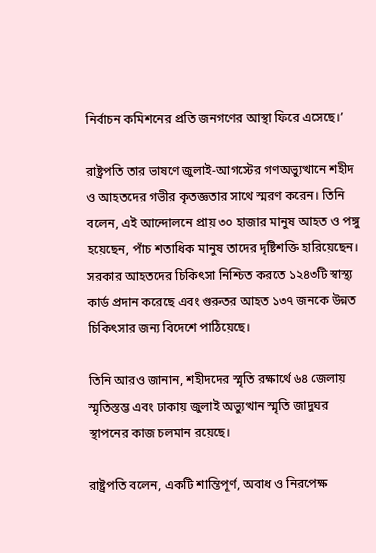নির্বাচন কমিশনের প্রতি জনগণের আস্থা ফিরে এসেছে।’

রাষ্ট্রপতি তার ভাষণে জুলাই-আগস্টের গণঅভ্যুত্থানে শহীদ ও আহতদের গভীর কৃতজ্ঞতার সাথে স্মরণ করেন। তিনি বলেন, এই আন্দোলনে প্রায় ৩০ হাজার মানুষ আহত ও পঙ্গু হয়েছেন, পাঁচ শতাধিক মানুষ তাদের দৃষ্টিশক্তি হারিয়েছেন। সরকার আহতদের চিকিৎসা নিশ্চিত করতে ১২৪৩টি স্বাস্থ্য কার্ড প্রদান করেছে এবং গুরুতর আহত ১৩৭ জনকে উন্নত চিকিৎসার জন্য বিদেশে পাঠিয়েছে।

তিনি আরও জানান, শহীদদের স্মৃতি রক্ষার্থে ৬৪ জেলায় স্মৃতিস্তম্ভ এবং ঢাকায় জুলাই অভ্যুত্থান স্মৃতি জাদুঘর স্থাপনের কাজ চলমান রয়েছে।

রাষ্ট্রপতি বলেন, একটি শান্তিপূর্ণ, অবাধ ও নিরপেক্ষ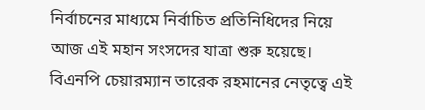নির্বাচনের মাধ্যমে নির্বাচিত প্রতিনিধিদের নিয়ে আজ এই মহান সংসদের যাত্রা শুরু হয়েছে। বিএনপি চেয়ারম্যান তারেক রহমানের নেতৃত্বে এই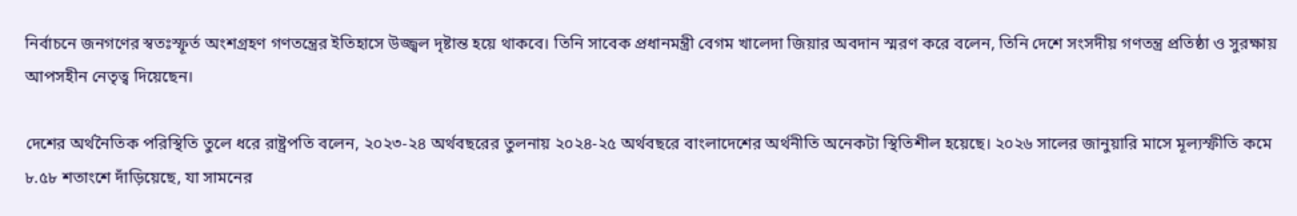নির্বাচনে জনগণের স্বতঃস্ফূর্ত অংশগ্রহণ গণতন্ত্রের ইতিহাসে উজ্জ্বল দৃষ্টান্ত হয়ে থাকবে। তিনি সাবেক প্রধানমন্ত্রী বেগম খালেদা জিয়ার অবদান স্মরণ করে বলেন, তিনি দেশে সংসদীয় গণতন্ত্র প্রতিষ্ঠা ও সুরক্ষায় আপসহীন নেতৃত্ব দিয়েছেন।

দেশের অর্থনৈতিক পরিস্থিতি তুলে ধরে রাষ্ট্রপতি বলেন, ২০২৩-২৪ অর্থবছরের তুলনায় ২০২৪-২৫ অর্থবছরে বাংলাদেশের অর্থনীতি অনেকটা স্থিতিশীল হয়েছে। ২০২৬ সালের জানুয়ারি মাসে মূল্যস্ফীতি কমে ৮.৫৮ শতাংশে দাঁড়িয়েছে, যা সামনের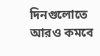দিনগুলোতে আরও কমবে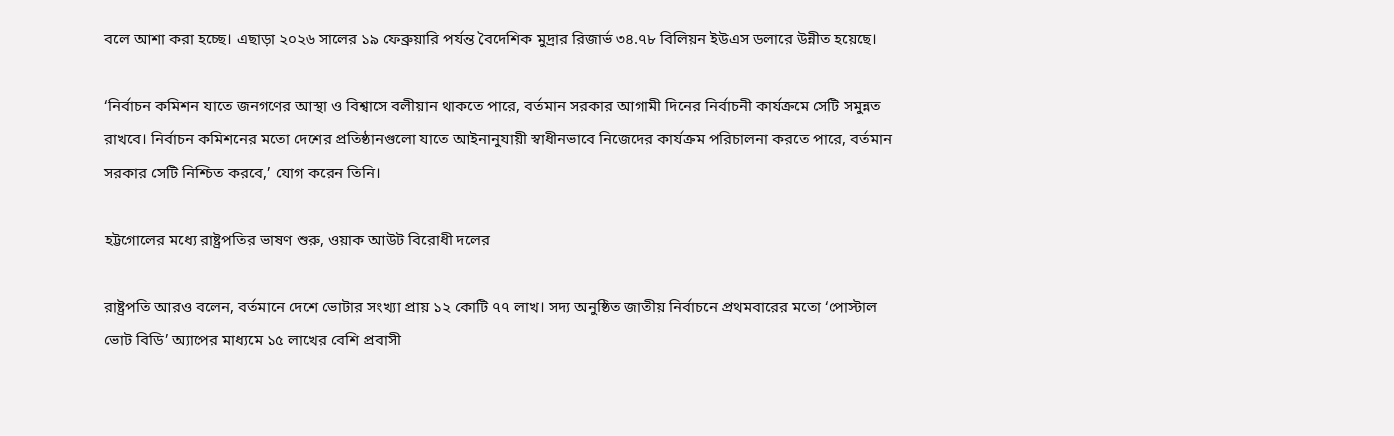বলে আশা করা হচ্ছে। এছাড়া ২০২৬ সালের ১৯ ফেব্রুয়ারি পর্যন্ত বৈদেশিক মুদ্রার রিজার্ভ ৩৪.৭৮ বিলিয়ন ইউএস ডলারে উন্নীত হয়েছে।

‘নির্বাচন কমিশন যাতে জনগণের আস্থা ও বিশ্বাসে বলীয়ান থাকতে পারে, বর্তমান সরকার আগামী দিনের নির্বাচনী কার্যক্রমে সেটি সমুন্নত রাখবে। নির্বাচন কমিশনের মতো দেশের প্রতিষ্ঠানগুলো যাতে আইনানুযায়ী স্বাধীনভাবে নিজেদের কার্যক্রম পরিচালনা করতে পারে, বর্তমান সরকার সেটি নিশ্চিত করবে,’ যোগ করেন তিনি।

হট্টগোলের মধ্যে রাষ্ট্রপতির ভাষণ শুরু, ওয়াক আউট বিরোধী দলের

রাষ্ট্রপতি আরও বলেন, বর্তমানে দেশে ভোটার সংখ্যা প্রায় ১২ কোটি ৭৭ লাখ। সদ্য অনুষ্ঠিত জাতীয় নির্বাচনে প্রথমবারের মতো ‘পোস্টাল ভোট বিডি’ অ্যাপের মাধ্যমে ১৫ লাখের বেশি প্রবাসী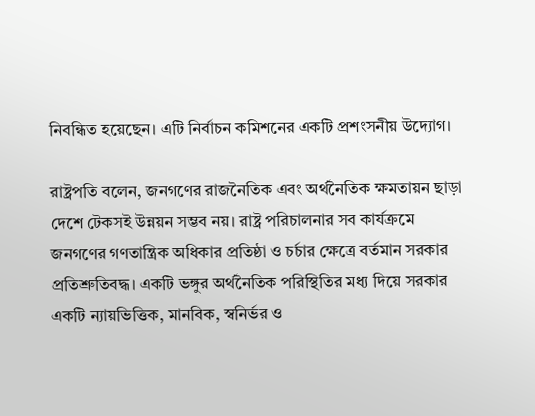নিবন্ধিত হয়েছেন। এটি নির্বাচন কমিশনের একটি প্রশংসনীয় উদ্যোগ।

রাষ্ট্রপতি বলেন, জনগণের রাজনৈতিক এবং অর্থনৈতিক ক্ষমতায়ন ছাড়া দেশে টেকসই উন্নয়ন সম্ভব নয়। রাষ্ট্র পরিচালনার সব কার্যক্রমে জনগণের গণতান্ত্রিক অধিকার প্রতিষ্ঠা ও চর্চার ক্ষেত্রে বর্তমান সরকার প্রতিশ্রুতিবদ্ধ। একটি ভঙ্গুর অর্থনৈতিক পরিস্থিতির মধ্য দিয়ে সরকার একটি ন্যায়ভিত্তিক, মানবিক, স্বনির্ভর ও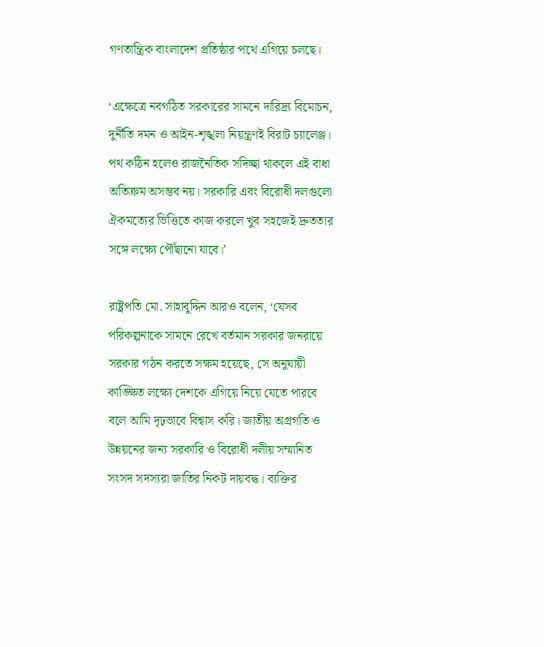গণতান্ত্রিক বাংলাদেশ প্রতিষ্ঠার পথে এগিয়ে চলছে।

‘এক্ষেত্রে নবগঠিত সরকারের সামনে দারিদ্র্য বিমোচন, দুর্নীতি দমন ও আইন-শৃঙ্খলা নিয়ন্ত্রণই বিরাট চ্যালেঞ্জ। পথ কঠিন হলেও রাজনৈতিক সদিচ্ছা থাকলে এই বাধা অতিক্রম অসম্ভব নয়। সরকারি এবং বিরোধী দলগুলো ঐকমত্যের ভিত্তিতে কাজ করলে খুব সহজেই দ্রুততার সঙ্গে লক্ষ্যে পৌঁছানো যাবে।’

রাষ্ট্রপতি মো. সাহাবুদ্দিন আরও বলেন, ‘যেসব পরিকল্পনাকে সামনে রেখে বর্তমান সরকার জনরায়ে সরকার গঠন করতে সক্ষম হয়েছে, সে অনুযায়ী কাঙ্ক্ষিত লক্ষ্যে দেশকে এগিয়ে নিয়ে যেতে পারবে বলে আমি দৃঢ়ভাবে বিশ্বাস করি। জাতীয় অগ্রগতি ও উন্নয়নের জন্য সরকারি ও বিরোধী দলীয় সম্মানিত সংসদ সদস্যরা জাতির নিকট দায়বদ্ধ। ব্যক্তির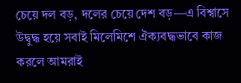চেয়ে দল বড়, দলের চেয়ে দেশ বড়—এ বিশ্বাসে উদ্বুদ্ধ হয়ে সবাই মিলেমিশে ঐক্যবদ্ধভাবে কাজ করলে আমরাই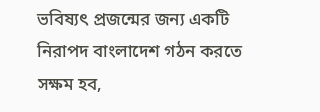ভবিষ্যৎ প্রজন্মের জন্য একটি নিরাপদ বাংলাদেশ গঠন করতে সক্ষম হব,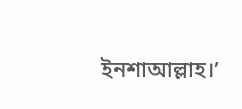ইনশাআল্লাহ।’